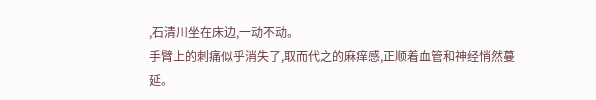,石清川坐在床边,一动不动。
手臂上的刺痛似乎消失了,取而代之的麻痒感,正顺着血管和神经悄然蔓延。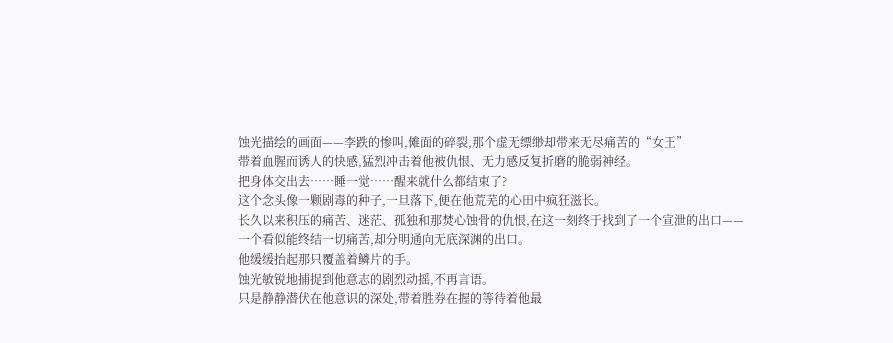蚀光描绘的画面——李跌的惨叫,傩面的碎裂,那个虚无缥缈却带来无尽痛苦的“女王”
带着血腥而诱人的快感,猛烈冲击着他被仇恨、无力感反复折磨的脆弱神经。
把身体交出去……睡一觉……醒来就什么都结束了?
这个念头像一颗剧毒的种子,一旦落下,便在他荒芜的心田中疯狂滋长。
长久以来积压的痛苦、迷茫、孤独和那焚心蚀骨的仇恨,在这一刻终于找到了一个宣泄的出口——
一个看似能终结一切痛苦,却分明通向无底深渊的出口。
他缓缓抬起那只覆盖着鳞片的手。
蚀光敏锐地捕捉到他意志的剧烈动摇,不再言语。
只是静静潜伏在他意识的深处,带着胜券在握的等待着他最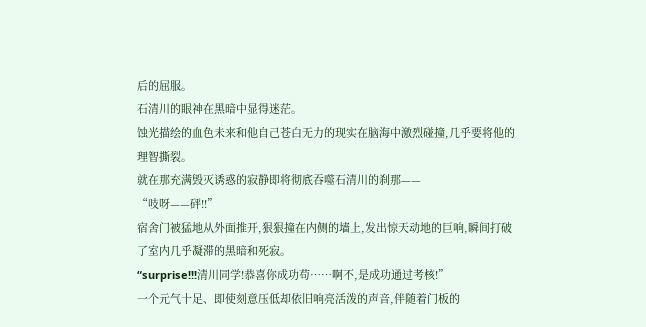后的屈服。
石清川的眼神在黑暗中显得迷茫。
蚀光描绘的血色未来和他自己苍白无力的现实在脑海中激烈碰撞,几乎要将他的理智撕裂。
就在那充满毁灭诱惑的寂静即将彻底吞噬石清川的刹那——
“吱呀——砰!!”
宿舍门被猛地从外面推开,狠狠撞在内侧的墙上,发出惊天动地的巨响,瞬间打破了室内几乎凝滞的黑暗和死寂。
“surprise!!!清川同学!恭喜你成功苟……啊不,是成功通过考核!”
一个元气十足、即使刻意压低却依旧响亮活泼的声音,伴随着门板的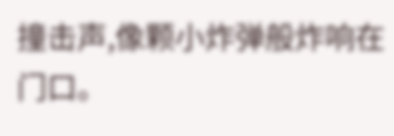撞击声,像颗小炸弹般炸响在门口。